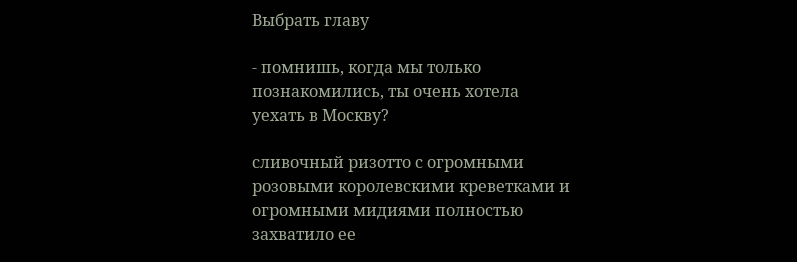Выбрать главу

- помнишь, когда мы только познакомились, ты очень хотела уехать в Москву?

сливочный ризотто с огромными розовыми королевскими креветками и огромными мидиями полностью захватило ее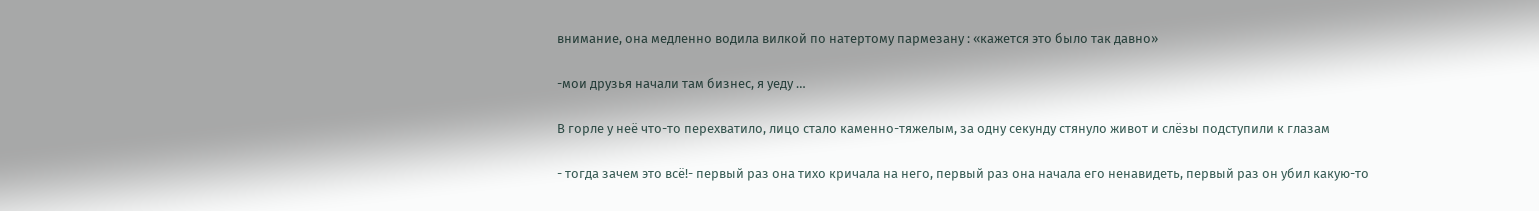внимание, она медленно водила вилкой по натертому пармезану : «кажется это было так давно»

-мои друзья начали там бизнес, я уеду …

В горле у неё что-то перехватило, лицо стало каменно-тяжелым, за одну секунду стянуло живот и слёзы подступили к глазам

- тогда зачем это всё!- первый раз она тихо кричала на него, первый раз она начала его ненавидеть, первый раз он убил какую-то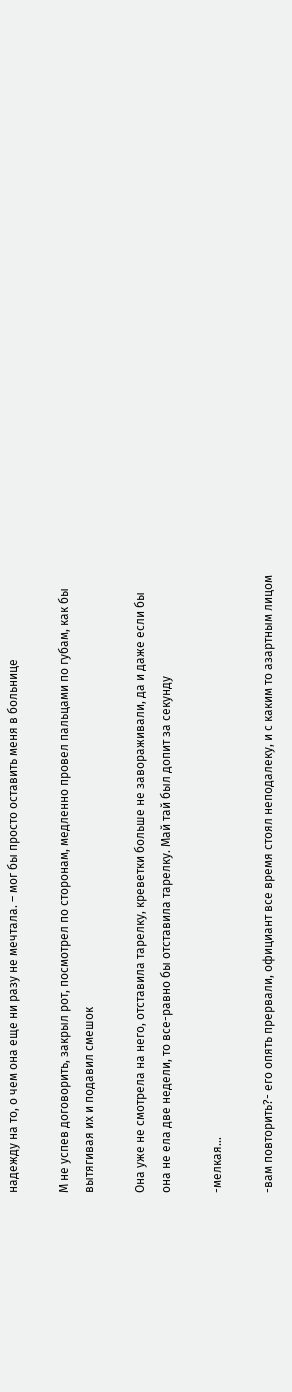надежду на то, о чем она еще ни разу не мечтала. – мог бы просто оставить меня в больнице

М не успев договорить, закрыл рот, посмотрел по сторонам, медленно провел пальцами по губам, как бы вытягивая их и подавил смешок

Она уже не смотрела на него, отставила тарелку, креветки больше не завораживали, да и даже если бы она не ела две недели, то все-равно бы отставила тарелку. Май тай был допит за секунду

-мелкая…

-вам повторить?- его опять прервали, официант все время стоял неподалеку, и с каким то азартным лицом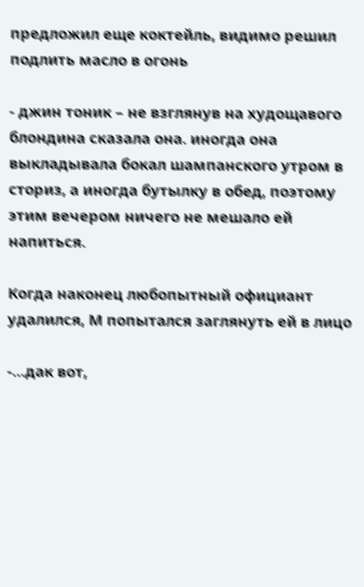предложил еще коктейль, видимо решил подлить масло в огонь

- джин тоник – не взглянув на худощавого блондина сказала она. иногда она выкладывала бокал шампанского утром в сториз, а иногда бутылку в обед, поэтому этим вечером ничего не мешало ей напиться.

Когда наконец любопытный официант удалился, М попытался заглянуть ей в лицо

-…дак вот,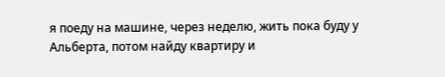я поеду на машине, через неделю, жить пока буду у Альберта, потом найду квартиру и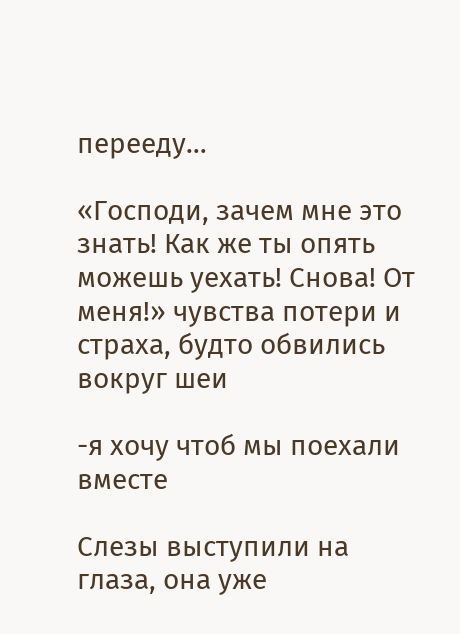перееду…

«Господи, зачем мне это знать! Как же ты опять можешь уехать! Снова! От меня!» чувства потери и страха, будто обвились вокруг шеи

-я хочу чтоб мы поехали вместе

Слезы выступили на глаза, она уже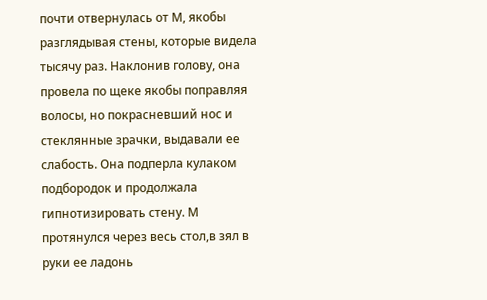почти отвернулась от М, якобы разглядывая стены, которые видела тысячу раз. Наклонив голову, она провела по щеке якобы поправляя волосы, но покрасневший нос и стеклянные зрачки, выдавали ее слабость. Она подперла кулаком подбородок и продолжала гипнотизировать стену. М протянулся через весь стол,в зял в руки ее ладонь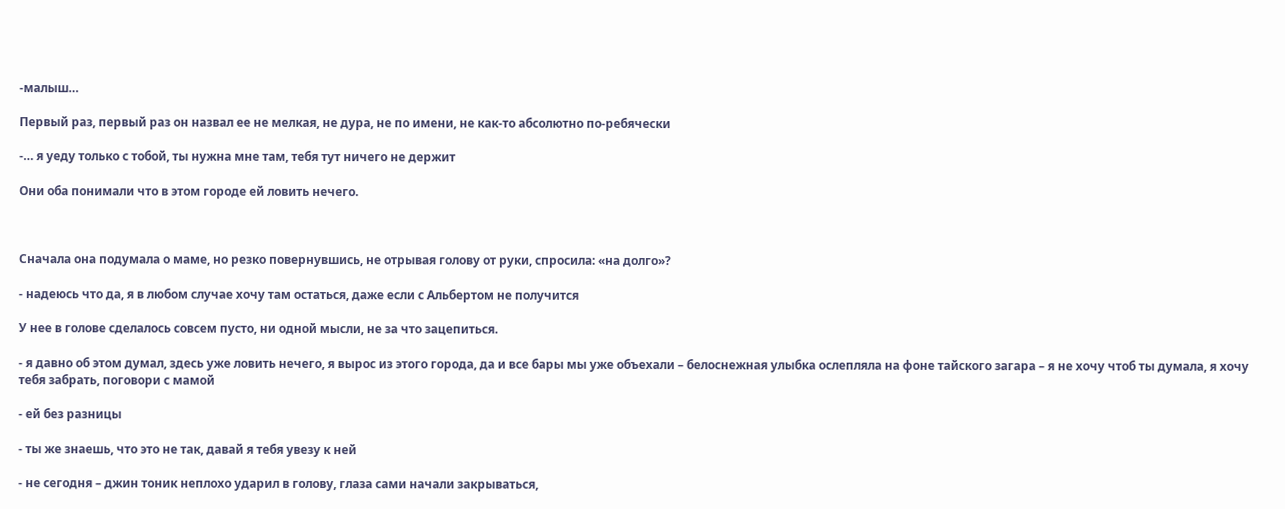-малыш…

Первый раз, первый раз он назвал ее не мелкая, не дура, не по имени, не как-то абсолютно по-ребячески

-… я уеду только с тобой, ты нужна мне там, тебя тут ничего не держит

Они оба понимали что в этом городе ей ловить нечего.



Сначала она подумала о маме, но резко повернувшись, не отрывая голову от руки, спросила: «на долго»?

- надеюсь что да, я в любом случае хочу там остаться, даже если с Альбертом не получится

У нее в голове сделалось совсем пусто, ни одной мысли, не за что зацепиться.

- я давно об этом думал, здесь уже ловить нечего, я вырос из этого города, да и все бары мы уже объехали – белоснежная улыбка ослепляла на фоне тайского загара – я не хочу чтоб ты думала, я хочу тебя забрать, поговори с мамой

- ей без разницы

- ты же знаешь, что это не так, давай я тебя увезу к ней

- не сегодня – джин тоник неплохо ударил в голову, глаза сами начали закрываться,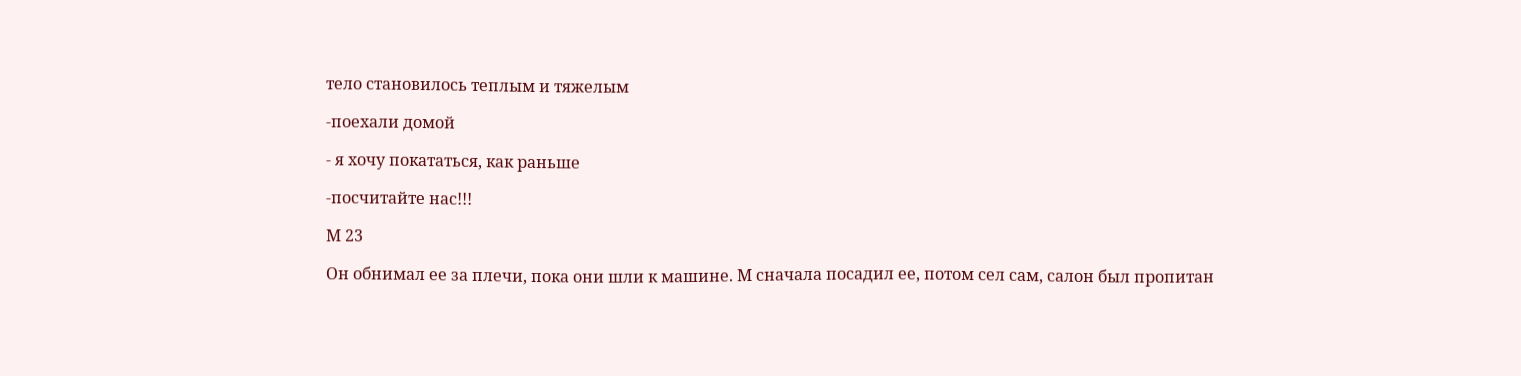тело становилось теплым и тяжелым

-поехали домой

- я хочу покататься, как раньше

-посчитайте нас!!!

М 23

Он обнимал ее за плечи, пока они шли к машине. М сначала посадил ее, потом сел сам, салон был пропитан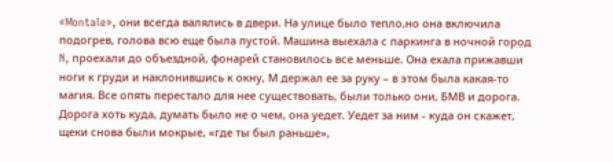«Montale», они всегда валялись в двери. На улице было тепло,но она включила подогрев, голова всю еще была пустой. Машина выехала с паркинга в ночной город N, проехали до объездной, фонарей становилось все меньше. Она ехала прижавши ноги к груди и наклонившись к окну, М держал ее за руку – в этом была какая-то магия. Все опять перестало для нее существовать, были только они, БМВ и дорога. Дорога хоть куда, думать было не о чем, она уедет. Уедет за ним - куда он скажет, щеки снова были мокрые, «где ты был раньше»,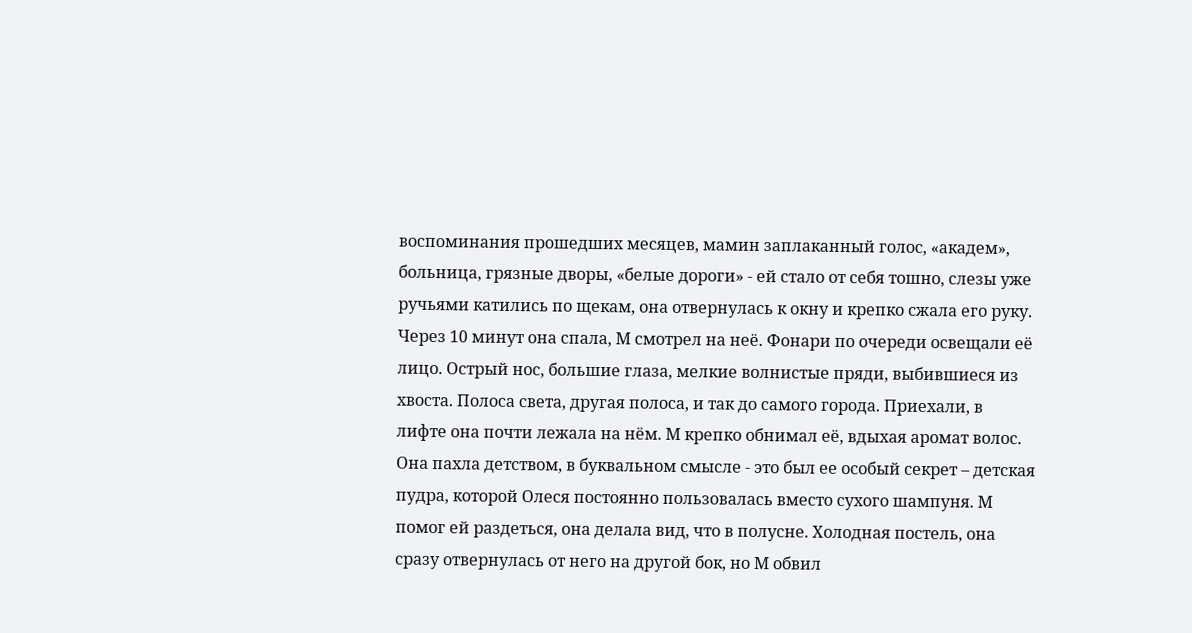воспоминания прошедших месяцев, мамин заплаканный голос, «академ», больница, грязные дворы, «белые дороги» - ей стало от себя тошно, слезы уже ручьями катились по щекам, она отвернулась к окну и крепко сжала его руку. Через 10 минут она спала, М смотрел на неё. Фонари по очереди освещали её лицо. Острый нос, большие глаза, мелкие волнистые пряди, выбившиеся из хвоста. Полоса света, другая полоса, и так до самого города. Приехали, в лифте она почти лежала на нём. М крепко обнимал её, вдыхая аромат волос. Она пахла детством, в буквальном смысле - это был ее особый секрет – детская пудра, которой Олеся постоянно пользовалась вместо сухого шампуня. М помог ей раздеться, она делала вид, что в полусне. Холодная постель, она сразу отвернулась от него на другой бок, но М обвил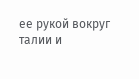ее рукой вокруг талии и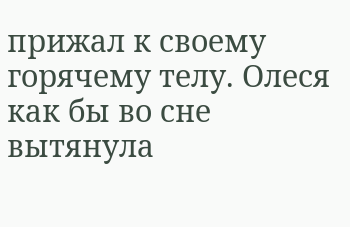прижал к своему горячему телу. Олеся как бы во сне вытянула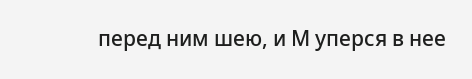перед ним шею, и М уперся в нее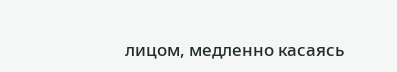лицом, медленно касаясь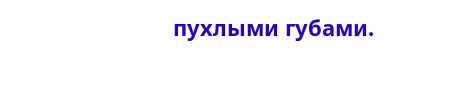пухлыми губами.